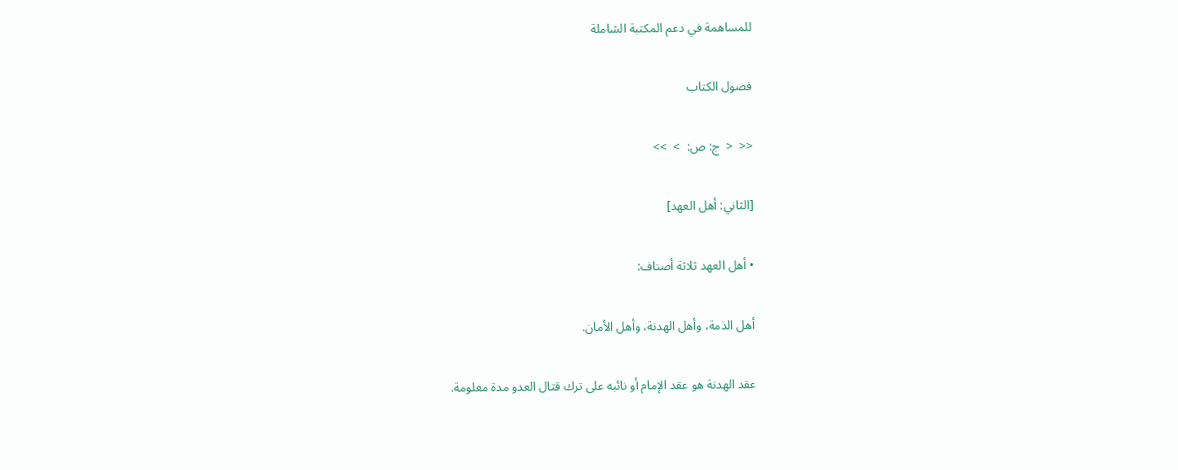للمساهمة في دعم المكتبة الشاملة

فصول الكتاب

<<  <  ج: ص:  >  >>

[الثاني: أهل العهد]

• أهل العهد ثلاثة أصناف:

أهل الذمة، وأهل الهدنة، وأهل الأمان.

عقد الهدنة هو عقد الإمام أو نائبه على ترك قتال العدو مدة معلومة.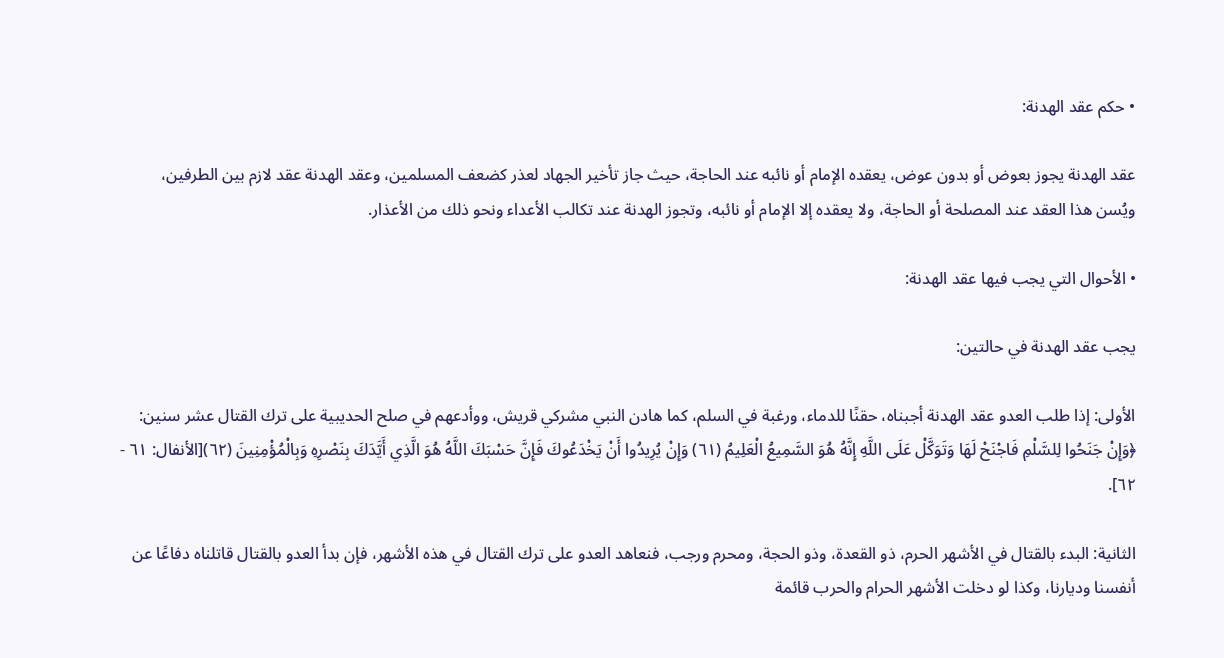• حكم عقد الهدنة:

عقد الهدنة يجوز بعوض أو بدون عوض، يعقده الإمام أو نائبه عند الحاجة، حيث جاز تأخير الجهاد لعذر كضعف المسلمين، وعقد الهدنة عقد لازم بين الطرفين، ويُسن هذا العقد عند المصلحة أو الحاجة، ولا يعقده إلا الإمام أو نائبه، وتجوز الهدنة عند تكالب الأعداء ونحو ذلك من الأعذار.

• الأحوال التي يجب فيها عقد الهدنة:

يجب عقد الهدنة في حالتين:

الأولى: إذا طلب العدو عقد الهدنة أجبناه، حقنًا للدماء، ورغبة في السلم، كما هادن النبي مشركي قريش، ووأدعهم في صلح الحديبية على ترك القتال عشر سنين: ﴿وَإِنْ جَنَحُوا لِلسَّلْمِ فَاجْنَحْ لَهَا وَتَوَكَّلْ عَلَى اللَّهِ إِنَّهُ هُوَ السَّمِيعُ الْعَلِيمُ (٦١) وَإِنْ يُرِيدُوا أَنْ يَخْدَعُوكَ فَإِنَّ حَسْبَكَ اللَّهُ هُوَ الَّذِي أَيَّدَكَ بِنَصْرِهِ وَبِالْمُؤْمِنِينَ (٦٢)[الأنفال: ٦١ - ٦٢].

الثانية: البدء بالقتال في الأشهر الحرم، ذو القعدة، وذو الحجة، ومحرم ورجب، فنعاهد العدو على ترك القتال في هذه الأشهر، فإن بدأ العدو بالقتال قاتلناه دفاعًا عن أنفسنا وديارنا، وكذا لو دخلت الأشهر الحرام والحرب قائمة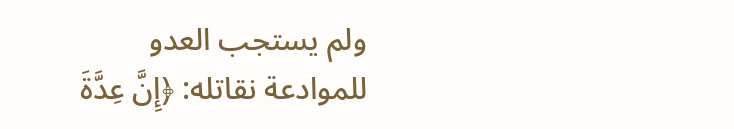ولم يستجب العدو للموادعة نقاتله: ﴿إِنَّ عِدَّةَ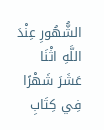الشُّهُورِ عِنْدَ اللَّهِ اثْنَا عَشَرَ شَهْرًا فِي كِتَابِ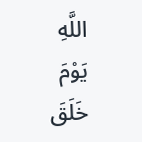اللَّهِ يَوْمَ خَلَقَ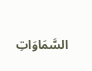السَّمَاوَاتِ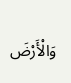وَالْأَرْضَ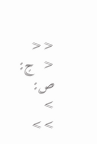<<  <  ج: ص:  >  >>